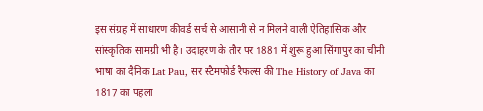इस संग्रह में साधारण कीवर्ड सर्च से आसानी से न मिलने वाली ऐतिहासिक और सांस्कृतिक सामग्री भी है। उदाहरण के तौर पर 1881 में शुरू हुआ सिंगापुर का चीनी भाषा का दैनिक Lat Pau, सर स्टैमफोर्ड रैफल्स की The History of Java का 1817 का पहला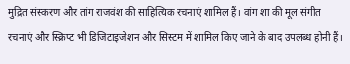मुद्रित संस्करण और तांग राजवंश की साहित्यिक रचनाएं शामिल हैं। वांग शा की मूल संगीत रचनाएं और स्क्रिप्ट भी डिजिटाइजेशन और सिस्टम में शामिल किए जाने के बाद उपलब्ध होनी हैं।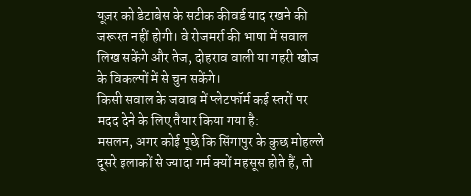यूज़र को डेटाबेस के सटीक कीवर्ड याद रखने की जरूरत नहीं होगी। वे रोजमर्रा की भाषा में सवाल लिख सकेंगे और तेज, दोहराव वाली या गहरी खोज के विकल्पों में से चुन सकेंगे।
किसी सवाल के जवाब में प्लेटफॉर्म कई स्तरों पर मदद देने के लिए तैयार किया गया है:
मसलन, अगर कोई पूछे कि सिंगापुर के कुछ मोहल्ले दूसरे इलाकों से ज्यादा गर्म क्यों महसूस होते हैं, तो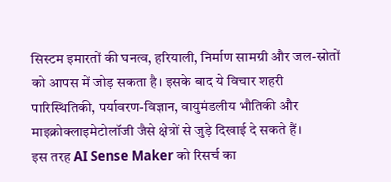सिस्टम इमारतों की घनत्व, हरियाली, निर्माण सामग्री और जल-स्रोतों को आपस में जोड़ सकता है। इसके बाद ये विचार शहरी पारिस्थितिकी, पर्यावरण-विज्ञान, वायुमंडलीय भौतिकी और माइक्रोक्लाइमेटोलॉजी जैसे क्षेत्रों से जुड़े दिखाई दे सकते हैं।
इस तरह AI Sense Maker को रिसर्च का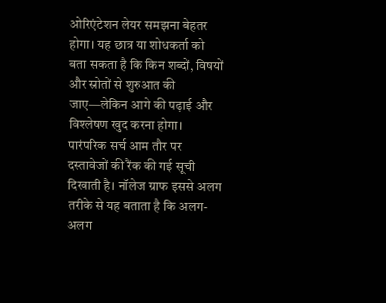ओरिएंटेशन लेयर समझना बेहतर होगा। यह छात्र या शोधकर्ता को बता सकता है कि किन शब्दों, विषयों और स्रोतों से शुरुआत की जाए—लेकिन आगे की पढ़ाई और विश्लेषण खुद करना होगा।
पारंपरिक सर्च आम तौर पर दस्तावेजों की रैंक की गई सूची दिखाती है। नॉलेज ग्राफ इससे अलग तरीके से यह बताता है कि अलग-अलग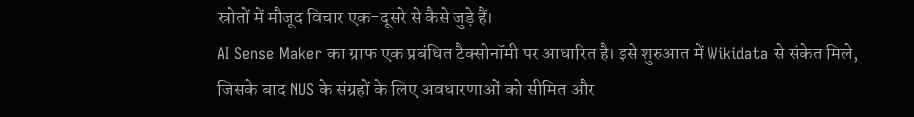स्रोतों में मौजूद विचार एक-दूसरे से कैसे जुड़े हैं।
AI Sense Maker का ग्राफ एक प्रबंधित टैक्सोनॉमी पर आधारित है। इसे शुरुआत में Wikidata से संकेत मिले, जिसके बाद NUS के संग्रहों के लिए अवधारणाओं को सीमित और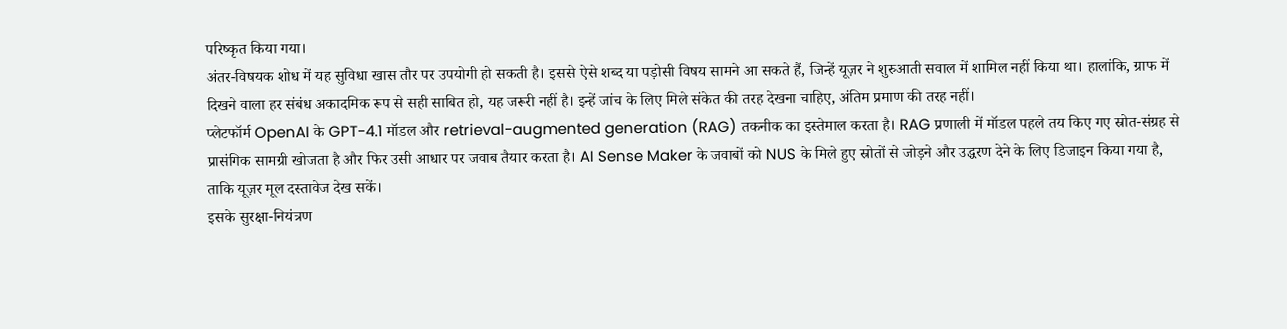परिष्कृत किया गया।
अंतर-विषयक शोध में यह सुविधा खास तौर पर उपयोगी हो सकती है। इससे ऐसे शब्द या पड़ोसी विषय सामने आ सकते हैं, जिन्हें यूज़र ने शुरुआती सवाल में शामिल नहीं किया था। हालांकि, ग्राफ में दिखने वाला हर संबंध अकादमिक रूप से सही साबित हो, यह जरूरी नहीं है। इन्हें जांच के लिए मिले संकेत की तरह देखना चाहिए, अंतिम प्रमाण की तरह नहीं।
प्लेटफॉर्म OpenAI के GPT-4.1 मॉडल और retrieval-augmented generation (RAG) तकनीक का इस्तेमाल करता है। RAG प्रणाली में मॉडल पहले तय किए गए स्रोत-संग्रह से प्रासंगिक सामग्री खोजता है और फिर उसी आधार पर जवाब तैयार करता है। AI Sense Maker के जवाबों को NUS के मिले हुए स्रोतों से जोड़ने और उद्धरण देने के लिए डिजाइन किया गया है, ताकि यूज़र मूल दस्तावेज देख सकें।
इसके सुरक्षा-नियंत्रण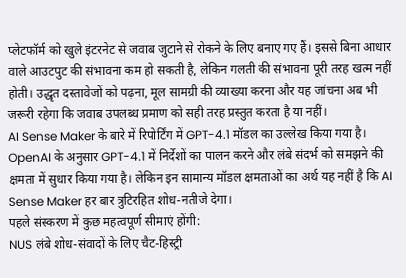प्लेटफॉर्म को खुले इंटरनेट से जवाब जुटाने से रोकने के लिए बनाए गए हैं। इससे बिना आधार वाले आउटपुट की संभावना कम हो सकती है, लेकिन गलती की संभावना पूरी तरह खत्म नहीं होती। उद्धृत दस्तावेजों को पढ़ना, मूल सामग्री की व्याख्या करना और यह जांचना अब भी जरूरी रहेगा कि जवाब उपलब्ध प्रमाण को सही तरह प्रस्तुत करता है या नहीं।
AI Sense Maker के बारे में रिपोर्टिंग में GPT-4.1 मॉडल का उल्लेख किया गया है। OpenAI के अनुसार GPT-4.1 में निर्देशों का पालन करने और लंबे संदर्भ को समझने की क्षमता में सुधार किया गया है। लेकिन इन सामान्य मॉडल क्षमताओं का अर्थ यह नहीं है कि AI Sense Maker हर बार त्रुटिरहित शोध-नतीजे देगा।
पहले संस्करण में कुछ महत्वपूर्ण सीमाएं होंगी:
NUS लंबे शोध-संवादों के लिए चैट-हिस्ट्री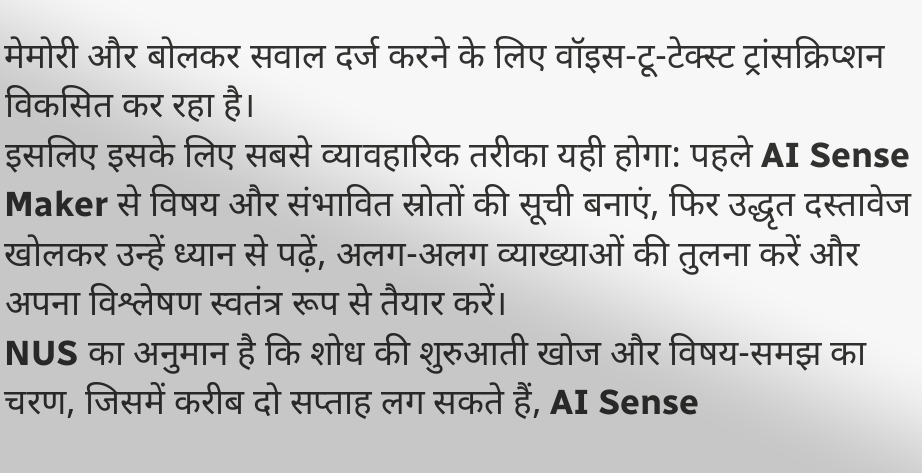मेमोरी और बोलकर सवाल दर्ज करने के लिए वॉइस-टू-टेक्स्ट ट्रांसक्रिप्शन विकसित कर रहा है।
इसलिए इसके लिए सबसे व्यावहारिक तरीका यही होगा: पहले AI Sense Maker से विषय और संभावित स्रोतों की सूची बनाएं, फिर उद्धृत दस्तावेज खोलकर उन्हें ध्यान से पढ़ें, अलग-अलग व्याख्याओं की तुलना करें और अपना विश्लेषण स्वतंत्र रूप से तैयार करें।
NUS का अनुमान है कि शोध की शुरुआती खोज और विषय-समझ का चरण, जिसमें करीब दो सप्ताह लग सकते हैं, AI Sense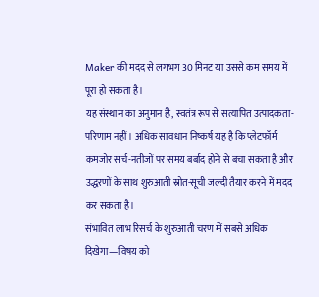Maker की मदद से लगभग 30 मिनट या उससे कम समय में पूरा हो सकता है।
यह संस्थान का अनुमान है, स्वतंत्र रूप से सत्यापित उत्पादकता-परिणाम नहीं। अधिक सावधान निष्कर्ष यह है कि प्लेटफॉर्म कमजोर सर्च-नतीजों पर समय बर्बाद होने से बचा सकता है और उद्धरणों के साथ शुरुआती स्रोत-सूची जल्दी तैयार करने में मदद कर सकता है।
संभावित लाभ रिसर्च के शुरुआती चरण में सबसे अधिक दिखेगा—विषय को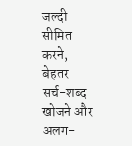जल्दी सीमित करने, बेहतर सर्च-शब्द खोजने और अलग-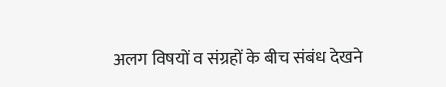अलग विषयों व संग्रहों के बीच संबंध देखने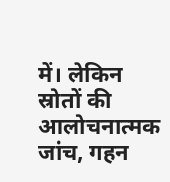में। लेकिन स्रोतों की आलोचनात्मक जांच, गहन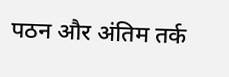पठन और अंतिम तर्क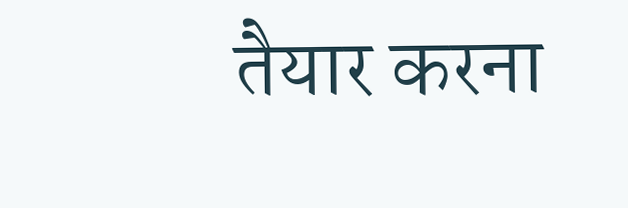तैयार करना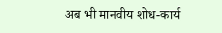अब भी मानवीय शोध-कार्य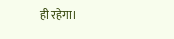ही रहेगा।